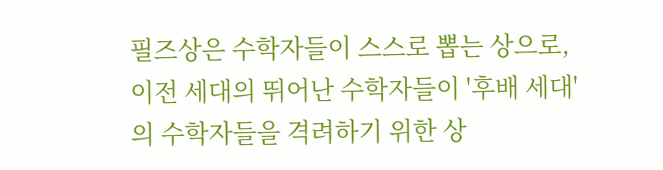필즈상은 수학자들이 스스로 뽑는 상으로, 이전 세대의 뛰어난 수학자들이 '후배 세대'의 수학자들을 격려하기 위한 상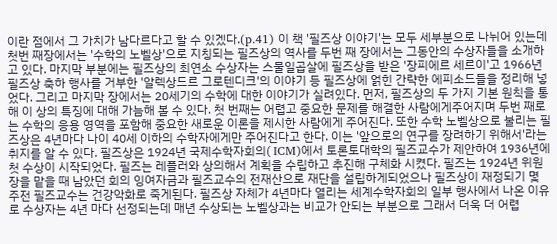이란 점에서 그 가치가 남다르다고 할 수 있겠다.(p.41) 이 책 '필즈상 이야기'는 모두 세부분으로 나뉘어 있는데 첫번 째장에서는 '수학의 노벨상'으로 지칭되는 필즈상의 역사를 두번 째 장에서는 그동안의 수상자들을 소개하고 있다. 마지막 부분에는 필즈상의 최연소 수상자는 스물일곱살에 필즈상을 받은 '장피에르 세르이'고 1966년 필즈상 축하 행사를 거부한 '알렉상드르 그로텐디크'의 이야기 등 필즈상에 얽힌 간략한 에피소드들을 정리해 넣었다. 그리고 마지막 장에서는 20세기의 수학에 대한 이야기가 실려있다. 먼저, 필즈상의 두 가지 기본 원칙을 통해 이 상의 특징에 대해 가늠해 볼 수 있다. 첫 번째는 어렵고 중요한 문제를 해결한 사람에게주어지며 두번 째로는 수학의 응용 영역을 포함해 중요한 새로운 이론을 제시한 사람에게 주어진다. 또한 수학 노벨상으로 불리는 필즈상은 4년마다 나이 40세 이하의 수학자에게만 주어진다고 한다. 이는 '앞으로의 연구를 장려하기 위해서'라는 취지를 알 수 있다. 필즈상은 1924년 국제수학자회의( ICM)에서 토론토대학의 필즈교수가 제안하여 1936년에 첫 수상이 시작되었다. 필즈는 레플러와 상의해서 계획을 수립하고 추진해 구체화 시켰다. 필즈는 1924년 위원장을 맡을 때 남았던 회의 잉여자금과 필즈교수의 전재산으로 재단을 설립하게되었으나 필즈상이 재정되기 몇 주전 필즈교수는 건강악화로 죽게된다. 필즈상 자체가 4년마다 열리는 세계수학자회의 일부 행사에서 나온 이유로 수상자는 4년 마다 선정되는데 매년 수상되는 노벨상과는 비교가 안되는 부분으로 그래서 더욱 더 어렵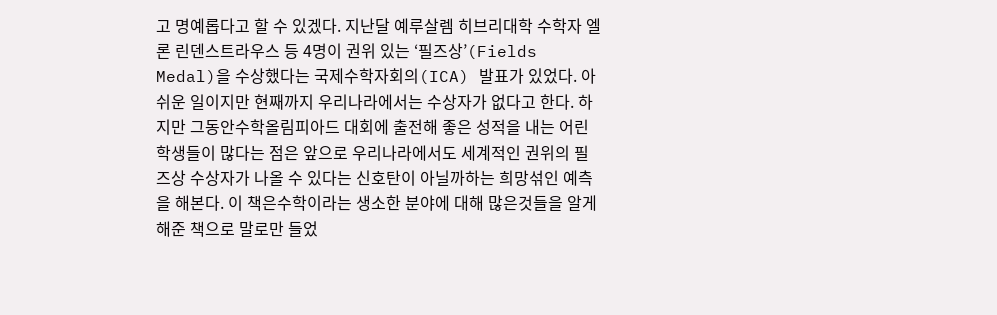고 명예롭다고 할 수 있겠다. 지난달 예루살렘 히브리대학 수학자 엘론 린덴스트라우스 등 4명이 권위 있는 ‘필즈상’(Fields Medal)을 수상했다는 국제수학자회의(ICA) 발표가 있었다. 아쉬운 일이지만 현째까지 우리나라에서는 수상자가 없다고 한다. 하지만 그동안수학올림피아드 대회에 출전해 좋은 성적을 내는 어린 학생들이 많다는 점은 앞으로 우리나라에서도 세계적인 권위의 필즈상 수상자가 나올 수 있다는 신호탄이 아닐까하는 희망섞인 예측을 해본다. 이 책은수학이라는 생소한 분야에 대해 많은것들을 알게 해준 책으로 말로만 들었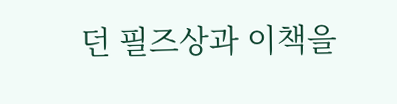던 필즈상과 이책을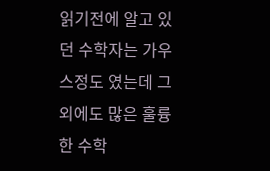읽기전에 알고 있던 수학자는 가우스정도 였는데 그외에도 많은 훌륭한 수학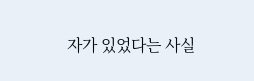자가 있었다는 사실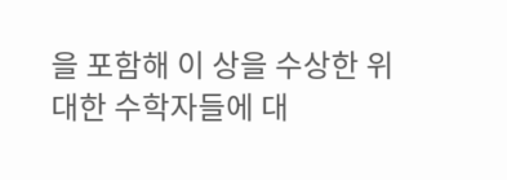을 포함해 이 상을 수상한 위대한 수학자들에 대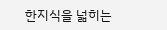한지식을 넓히는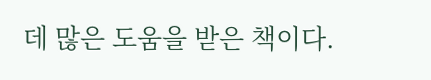데 많은 도움을 받은 책이다.